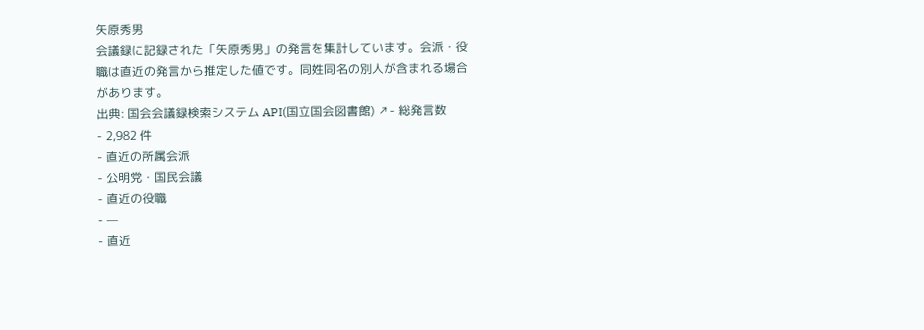矢原秀男
会議録に記録された「矢原秀男」の発言を集計しています。会派・役職は直近の発言から推定した値です。同姓同名の別人が含まれる場合があります。
出典: 国会会議録検索システム API(国立国会図書館) ↗- 総発言数
- 2,982 件
- 直近の所属会派
- 公明党・国民会議
- 直近の役職
- —
- 直近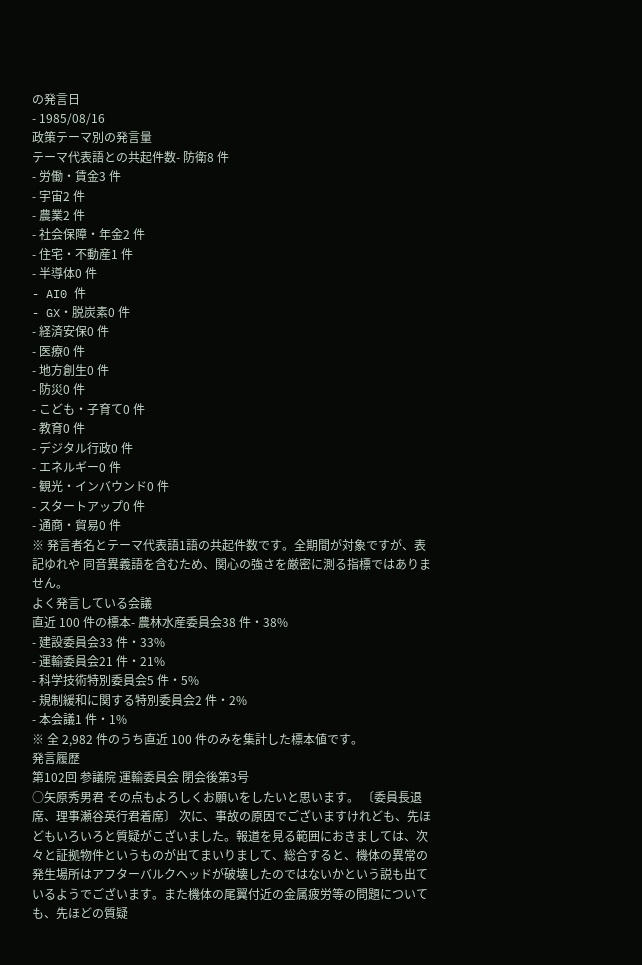の発言日
- 1985/08/16
政策テーマ別の発言量
テーマ代表語との共起件数- 防衛8 件
- 労働・賃金3 件
- 宇宙2 件
- 農業2 件
- 社会保障・年金2 件
- 住宅・不動産1 件
- 半導体0 件
- AI0 件
- GX・脱炭素0 件
- 経済安保0 件
- 医療0 件
- 地方創生0 件
- 防災0 件
- こども・子育て0 件
- 教育0 件
- デジタル行政0 件
- エネルギー0 件
- 観光・インバウンド0 件
- スタートアップ0 件
- 通商・貿易0 件
※ 発言者名とテーマ代表語1語の共起件数です。全期間が対象ですが、表記ゆれや 同音異義語を含むため、関心の強さを厳密に測る指標ではありません。
よく発言している会議
直近 100 件の標本- 農林水産委員会38 件・38%
- 建設委員会33 件・33%
- 運輸委員会21 件・21%
- 科学技術特別委員会5 件・5%
- 規制緩和に関する特別委員会2 件・2%
- 本会議1 件・1%
※ 全 2,982 件のうち直近 100 件のみを集計した標本値です。
発言履歴
第102回 参議院 運輸委員会 閉会後第3号
○矢原秀男君 その点もよろしくお願いをしたいと思います。 〔委員長退席、理事瀬谷英行君着席〕 次に、事故の原因でございますけれども、先ほどもいろいろと質疑がこざいました。報道を見る範囲におきましては、次々と証拠物件というものが出てまいりまして、総合すると、機体の異常の発生場所はアフターバルクヘッドが破壊したのではないかという説も出ているようでございます。また機体の尾翼付近の金属疲労等の問題についても、先ほどの質疑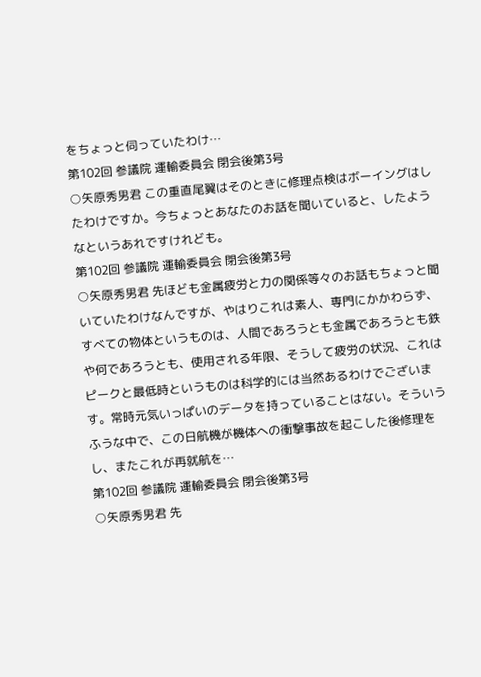をちょっと伺っていたわけ…
第102回 参議院 運輸委員会 閉会後第3号
○矢原秀男君 この重直尾翼はそのときに修理点検はボーイングはしたわけですか。今ちょっとあなたのお話を聞いていると、したようなというあれですけれども。
第102回 参議院 運輸委員会 閉会後第3号
○矢原秀男君 先ほども金属疲労と力の関係等々のお話もちょっと聞いていたわけなんですが、やはりこれは素人、専門にかかわらず、すべての物体というものは、人間であろうとも金属であろうとも鉄や何であろうとも、使用される年限、そうして疲労の状況、これはピークと最低時というものは科学的には当然あるわけでございます。常時元気いっぱいのデータを持っていることはない。そういうふうな中で、この日航機が機体への衝撃事故を起こした後修理をし、またこれが再就航を…
第102回 参議院 運輸委員会 閉会後第3号
○矢原秀男君 先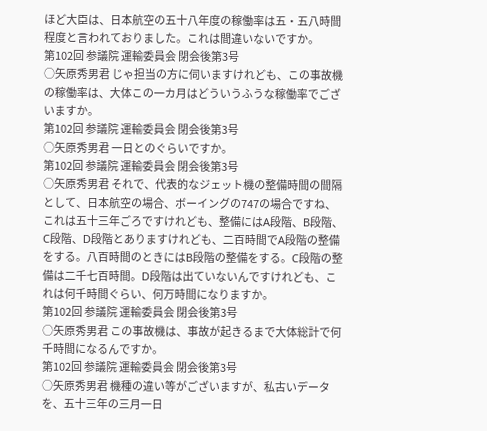ほど大臣は、日本航空の五十八年度の稼働率は五・五八時間程度と言われておりました。これは間違いないですか。
第102回 参議院 運輸委員会 閉会後第3号
○矢原秀男君 じゃ担当の方に伺いますけれども、この事故機の稼働率は、大体この一カ月はどういうふうな稼働率でございますか。
第102回 参議院 運輸委員会 閉会後第3号
○矢原秀男君 一日とのぐらいですか。
第102回 参議院 運輸委員会 閉会後第3号
○矢原秀男君 それで、代表的なジェット機の整備時間の間隔として、日本航空の場合、ボーイングの747の場合ですね、これは五十三年ごろですけれども、整備にはA段階、B段階、C段階、D段階とありますけれども、二百時間でA段階の整備をする。八百時間のときにはB段階の整備をする。C段階の整備は二千七百時間。D段階は出ていないんですけれども、これは何千時間ぐらい、何万時間になりますか。
第102回 参議院 運輸委員会 閉会後第3号
○矢原秀男君 この事故機は、事故が起きるまで大体総計で何千時間になるんですか。
第102回 参議院 運輸委員会 閉会後第3号
○矢原秀男君 機種の違い等がございますが、私古いデータを、五十三年の三月一日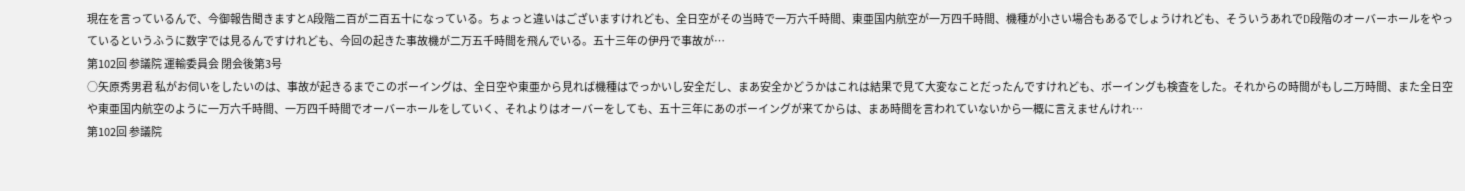現在を言っているんで、今御報告聞きますとA段階二百が二百五十になっている。ちょっと違いはございますけれども、全日空がその当時で一万六千時間、東亜国内航空が一万四千時間、機種が小さい場合もあるでしょうけれども、そういうあれでD段階のオーバーホールをやっているというふうに数字では見るんですけれども、今回の起きた事故機が二万五千時間を飛んでいる。五十三年の伊丹で事故が…
第102回 参議院 運輸委員会 閉会後第3号
○矢原秀男君 私がお伺いをしたいのは、事故が起きるまでこのボーイングは、全日空や東亜から見れば機種はでっかいし安全だし、まあ安全かどうかはこれは結果で見て大変なことだったんですけれども、ボーイングも検査をした。それからの時間がもし二万時間、また全日空や東亜国内航空のように一万六千時間、一万四千時間でオーバーホールをしていく、それよりはオーバーをしても、五十三年にあのボーイングが来てからは、まあ時間を言われていないから一概に言えませんけれ…
第102回 参議院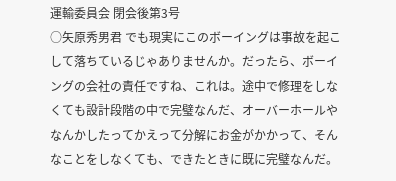運輸委員会 閉会後第3号
○矢原秀男君 でも現実にこのボーイングは事故を起こして落ちているじゃありませんか。だったら、ボーイングの会社の責任ですね、これは。途中で修理をしなくても設計段階の中で完璧なんだ、オーバーホールやなんかしたってかえって分解にお金がかかって、そんなことをしなくても、できたときに既に完璧なんだ。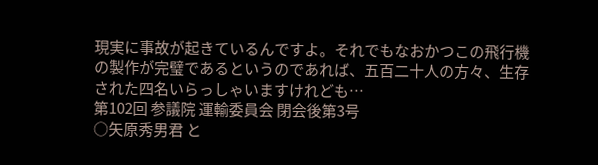現実に事故が起きているんですよ。それでもなおかつこの飛行機の製作が完璧であるというのであれば、五百二十人の方々、生存された四名いらっしゃいますけれども…
第102回 参議院 運輸委員会 閉会後第3号
○矢原秀男君 と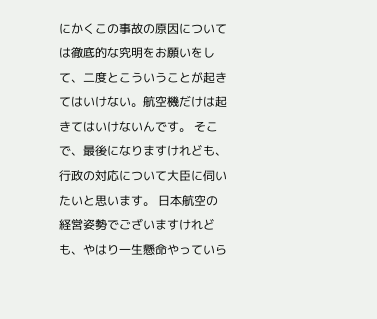にかくこの事故の原因については徹底的な究明をお願いをして、二度とこういうことが起きてはいけない。航空機だけは起きてはいけないんです。 そこで、最後になりますけれども、行政の対応について大臣に伺いたいと思います。 日本航空の経営姿勢でございますけれども、やはり一生懸命やっていら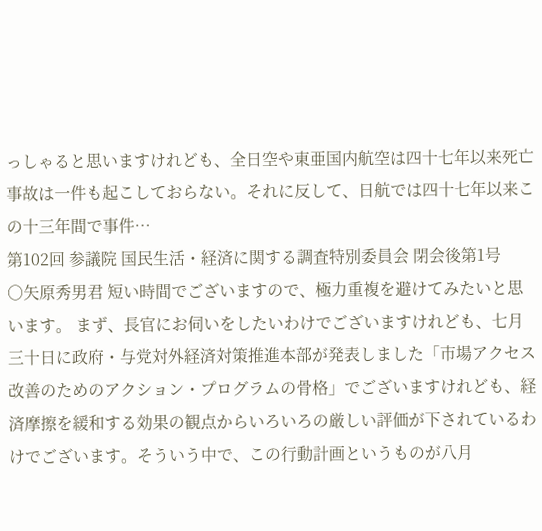っしゃると思いますけれども、全日空や東亜国内航空は四十七年以来死亡事故は一件も起こしておらない。それに反して、日航では四十七年以来この十三年間で事件…
第102回 参議院 国民生活・経済に関する調査特別委員会 閉会後第1号
○矢原秀男君 短い時間でございますので、極力重複を避けてみたいと思います。 まず、長官にお伺いをしたいわけでございますけれども、七月三十日に政府・与党対外経済対策推進本部が発表しました「市場アクセス改善のためのアクション・プログラムの骨格」でございますけれども、経済摩擦を緩和する効果の観点からいろいろの厳しい評価が下されているわけでございます。そういう中で、この行動計画というものが八月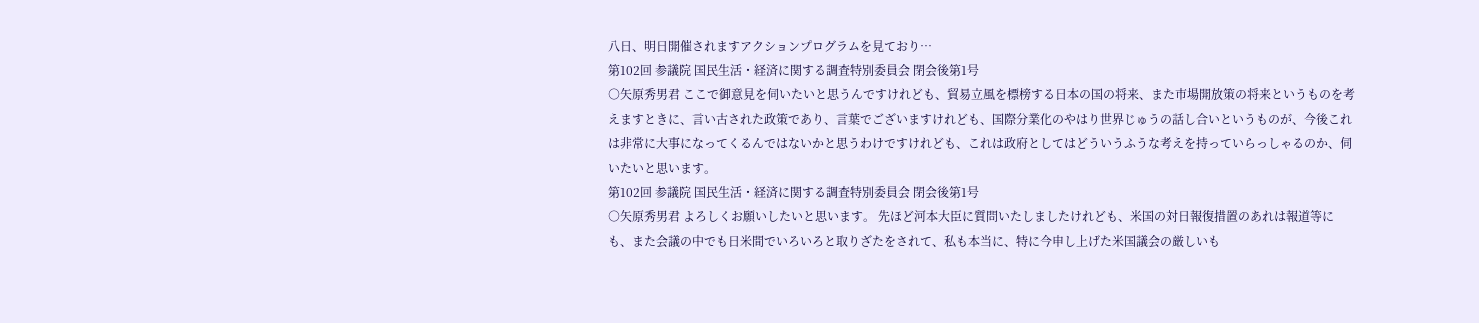八日、明日開催されますアクションプログラムを見ており…
第102回 参議院 国民生活・経済に関する調査特別委員会 閉会後第1号
○矢原秀男君 ここで御意見を伺いたいと思うんですけれども、貿易立風を標榜する日本の国の将来、また市場開放策の将来というものを考えますときに、言い古された政策であり、言葉でございますけれども、国際分業化のやはり世界じゅうの話し合いというものが、今後これは非常に大事になってくるんではないかと思うわけですけれども、これは政府としてはどういうふうな考えを持っていらっしゃるのか、伺いたいと思います。
第102回 参議院 国民生活・経済に関する調査特別委員会 閉会後第1号
○矢原秀男君 よろしくお願いしたいと思います。 先ほど河本大臣に質問いたしましたけれども、米国の対日報復措置のあれは報道等にも、また会議の中でも日米間でいろいろと取りざたをされて、私も本当に、特に今申し上げた米国議会の厳しいも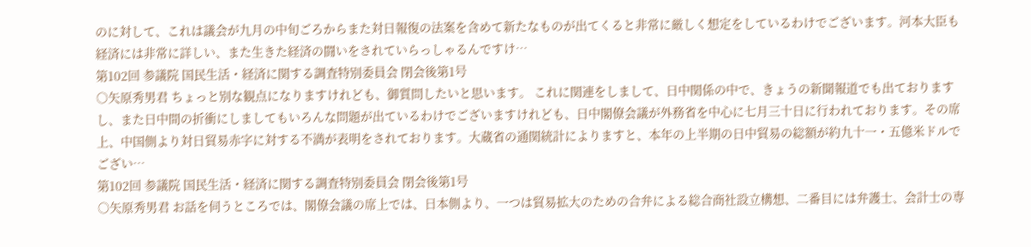のに対して、これは議会が九月の中旬ごろからまた対日報復の法案を含めて新たなものが出てくると非常に厳しく想定をしているわけでございます。河本大臣も経済には非常に詳しい、また生きた経済の闘いをされていらっしゃるんですけ…
第102回 参議院 国民生活・経済に関する調査特別委員会 閉会後第1号
○矢原秀男君 ちょっと別な観点になりますけれども、御質問したいと思います。 これに関連をしまして、日中関係の中で、きょうの新聞報道でも出ておりますし、また日中間の折衝にしましてもいろんな問題が出ているわけでございますけれども、日中閣僚会議が外務省を中心に七月三十日に行われております。その席上、中国側より対日貿易赤字に対する不満が表明をされております。大蔵省の通関統計によりますと、本年の上半期の日中貿易の総額が約九十一・五億米ドルでござい…
第102回 参議院 国民生活・経済に関する調査特別委員会 閉会後第1号
○矢原秀男君 お話を伺うところでは、閣僚会議の席上では、日本側より、一つは貿易拡大のための合弁による総合商社設立構想、二番目には弁護士、会計士の専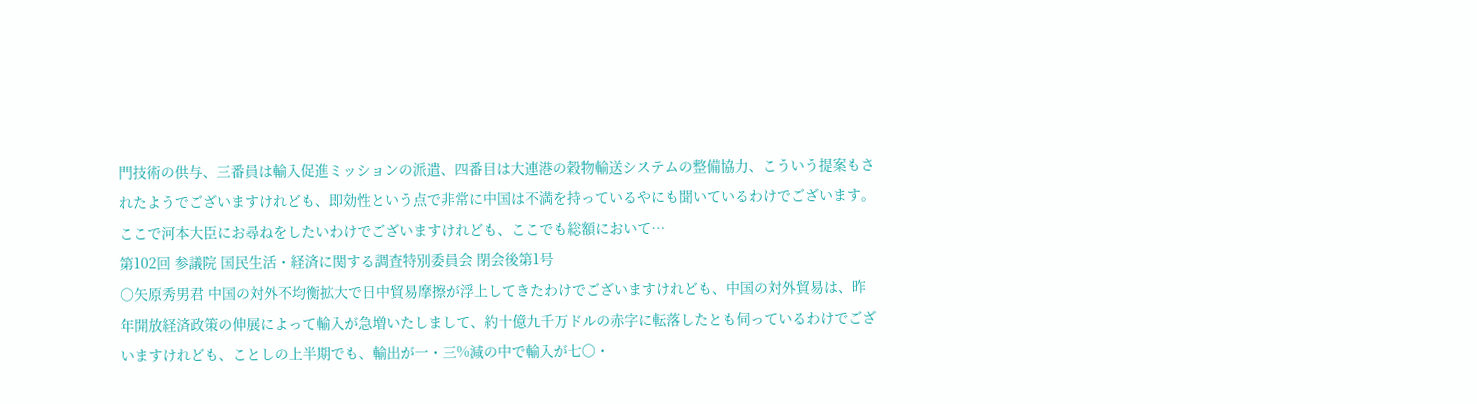門技術の供与、三番員は輸入促進ミッションの派遣、四番目は大連港の穀物輸送システムの整備協力、こういう提案もされたようでございますけれども、即効性という点で非常に中国は不満を持っているやにも聞いているわけでございます。 ここで河本大臣にお尋ねをしたいわけでございますけれども、ここでも総額において…
第102回 参議院 国民生活・経済に関する調査特別委員会 閉会後第1号
○矢原秀男君 中国の対外不均衡拡大で日中貿易摩擦が浮上してきたわけでございますけれども、中国の対外貿易は、昨年開放経済政策の伸展によって輸入が急増いたしまして、約十億九千万ドルの赤字に転落したとも伺っているわけでございますけれども、ことしの上半期でも、輸出が一・三%減の中で輸入が七〇・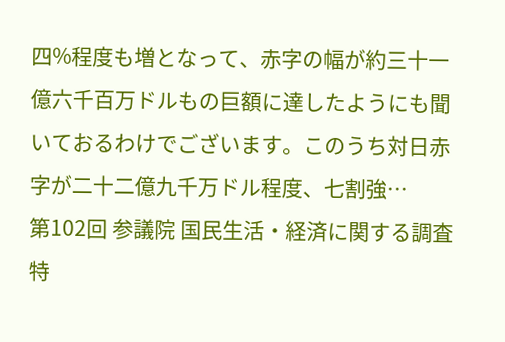四%程度も増となって、赤字の幅が約三十一億六千百万ドルもの巨額に達したようにも聞いておるわけでございます。このうち対日赤字が二十二億九千万ドル程度、七割強…
第102回 参議院 国民生活・経済に関する調査特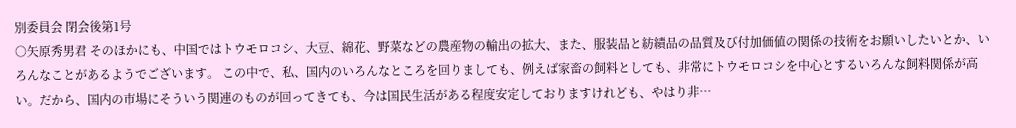別委員会 閉会後第1号
○矢原秀男君 そのほかにも、中国ではトウモロコシ、大豆、綿花、野菜などの農産物の輸出の拡大、また、服装品と紡績品の品質及び付加価値の関係の技術をお願いしたいとか、いろんなことがあるようでございます。 この中で、私、国内のいろんなところを回りましても、例えば家畜の飼料としても、非常にトウモロコシを中心とするいろんな飼料関係が高い。だから、国内の市場にそういう関連のものが回ってきても、今は国民生活がある程度安定しておりますけれども、やはり非…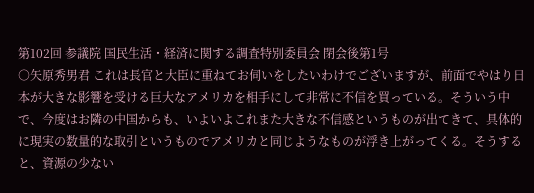第102回 参議院 国民生活・経済に関する調査特別委員会 閉会後第1号
○矢原秀男君 これは長官と大臣に重ねてお伺いをしたいわけでございますが、前面でやはり日本が大きな影響を受ける巨大なアメリカを相手にして非常に不信を買っている。そういう中で、今度はお隣の中国からも、いよいよこれまた大きな不信感というものが出てきて、具体的に現実の数量的な取引というものでアメリカと同じようなものが浮き上がってくる。そうすると、資源の少ない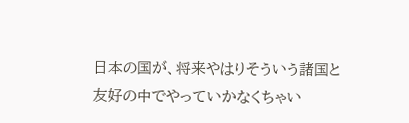日本の国が、将来やはりそういう諸国と友好の中でやっていかなくちゃい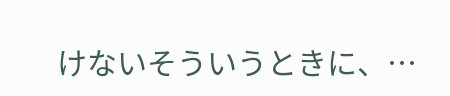けないそういうときに、…